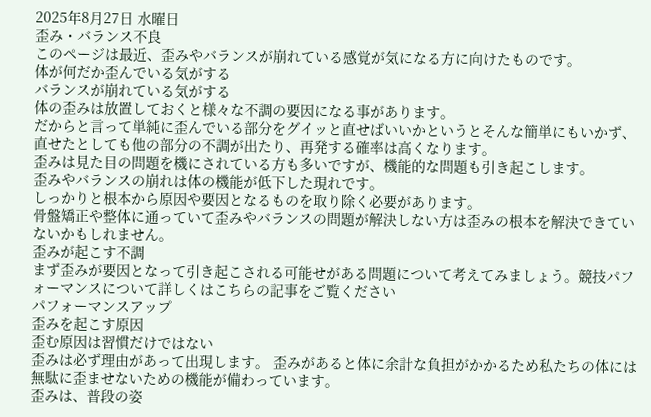2025年8月27日 水曜日
歪み・バランス不良
このページは最近、歪みやバランスが崩れている感覚が気になる方に向けたものです。
体が何だか歪んでいる気がする
バランスが崩れている気がする
体の歪みは放置しておくと様々な不調の要因になる事があります。
だからと言って単純に歪んでいる部分をグイッと直せばいいかというとそんな簡単にもいかず、
直せたとしても他の部分の不調が出たり、再発する確率は高くなります。
歪みは見た目の問題を機にされている方も多いですが、機能的な問題も引き起こします。
歪みやバランスの崩れは体の機能が低下した現れです。
しっかりと根本から原因や要因となるものを取り除く必要があります。
骨盤矯正や整体に通っていて歪みやバランスの問題が解決しない方は歪みの根本を解決できていないかもしれません。
歪みが起こす不調
まず歪みが要因となって引き起こされる可能せがある問題について考えてみましょう。競技パフォーマンスについて詳しくはこちらの記事をご覧ください
パフォーマンスアップ
歪みを起こす原因
歪む原因は習慣だけではない
歪みは必ず理由があって出現します。 歪みがあると体に余計な負担がかかるため私たちの体には無駄に歪ませないための機能が備わっています。
歪みは、普段の姿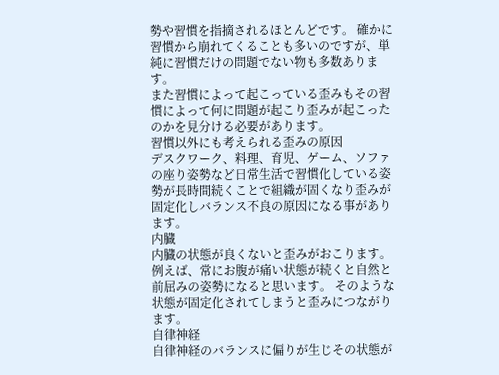勢や習慣を指摘されるほとんどです。 確かに習慣から崩れてくることも多いのですが、単純に習慣だけの問題でない物も多数あります。
また習慣によって起こっている歪みもその習慣によって何に問題が起こり歪みが起こったのかを見分ける必要があります。
習慣以外にも考えられる歪みの原因
デスクワーク、料理、育児、ゲーム、ソファの座り姿勢など日常生活で習慣化している姿勢が長時間続くことで組織が固くなり歪みが固定化しバランス不良の原因になる事があります。
内臓
内臓の状態が良くないと歪みがおこります。 例えば、常にお腹が痛い状態が続くと自然と前屈みの姿勢になると思います。 そのような状態が固定化されてしまうと歪みにつながります。
自律神経
自律神経のバランスに偏りが生じその状態が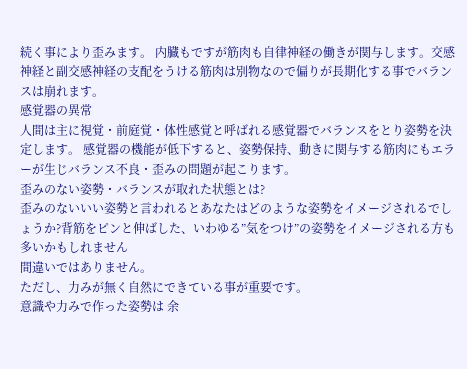続く事により歪みます。 内臓もですが筋肉も自律神経の働きが関与します。交感神経と副交感神経の支配をうける筋肉は別物なので偏りが長期化する事でバランスは崩れます。
感覚器の異常
人間は主に視覚・前庭覚・体性感覚と呼ばれる感覚器でバランスをとり姿勢を決定します。 感覚器の機能が低下すると、姿勢保持、動きに関与する筋肉にもエラーが生じバランス不良・歪みの問題が起こります。
歪みのない姿勢・バランスが取れた状態とは?
歪みのないいい姿勢と言われるとあなたはどのような姿勢をイメージされるでしょうか?背筋をピンと伸ばした、いわゆる”気をつけ”の姿勢をイメージされる方も多いかもしれません
間違いではありません。
ただし、力みが無く自然にできている事が重要です。
意識や力みで作った姿勢は 余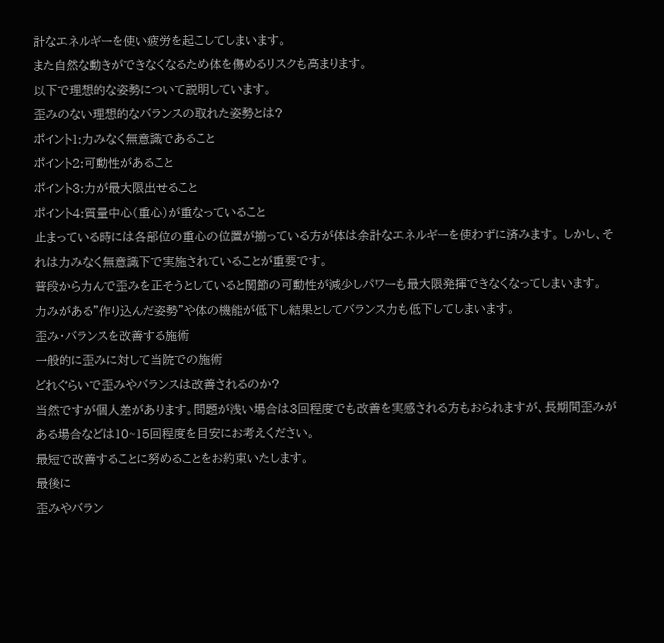計なエネルギーを使い疲労を起こしてしまいます。
また自然な動きができなくなるため体を傷めるリスクも高まります。
以下で理想的な姿勢について説明しています。
歪みのない理想的なバランスの取れた姿勢とは?
ポイント1:力みなく無意識であること
ポイント2:可動性があること
ポイント3:力が最大限出せること
ポイント4:質量中心(重心)が重なっていること
止まっている時には各部位の重心の位置が揃っている方が体は余計なエネルギーを使わずに済みます。 しかし、それは力みなく無意識下で実施されていることが重要です。
普段から力んで歪みを正そうとしていると関節の可動性が減少しパワーも最大限発揮できなくなってしまいます。
力みがある”作り込んだ姿勢”や体の機能が低下し結果としてバランス力も低下してしまいます。
歪み・バランスを改善する施術
一般的に歪みに対して当院での施術
どれぐらいで歪みやバランスは改善されるのか?
当然ですが個人差があります。問題が浅い場合は3回程度でも改善を実感される方もおられますが、長期間歪みがある場合などは10~15回程度を目安にお考えください。
最短で改善することに努めることをお約束いたします。
最後に
歪みやバラン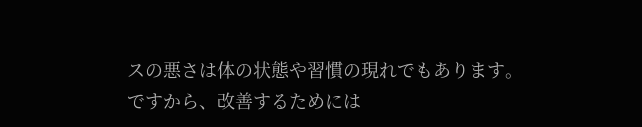スの悪さは体の状態や習慣の現れでもあります。
ですから、改善するためには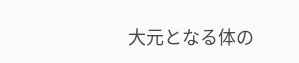大元となる体の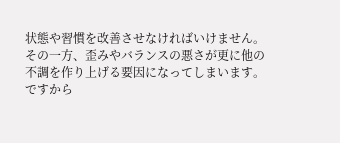状態や習慣を改善させなければいけません。
その一方、歪みやバランスの悪さが更に他の不調を作り上げる要因になってしまいます。
ですから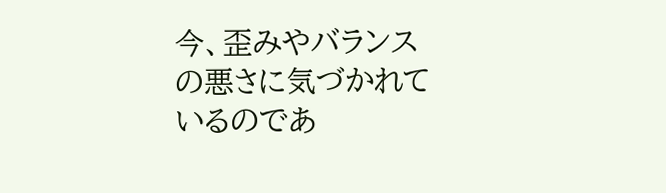今、歪みやバランスの悪さに気づかれているのであ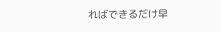ればできるだけ早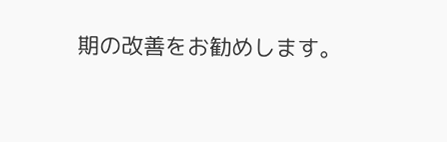期の改善をお勧めします。